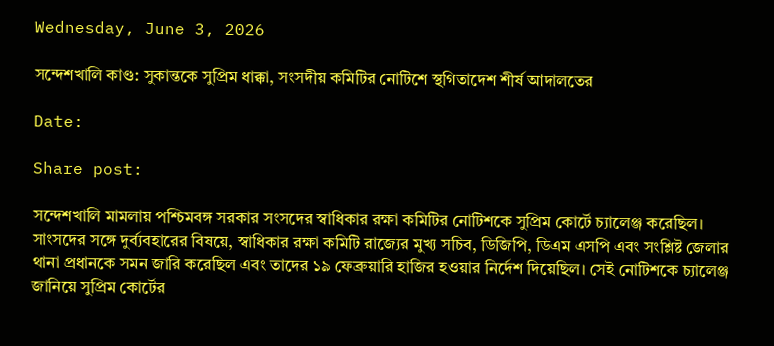Wednesday, June 3, 2026

সন্দেশখালি কাণ্ড: সুকান্তকে সুপ্রিম ধাক্কা, সংসদীয় কমিটির নোটিশে স্থগিতাদেশ শীর্ষ আদালতের

Date:

Share post:

সন্দেশখালি মামলায় পশ্চিমবঙ্গ সরকার সংসদের স্বাধিকার রক্ষা কমিটির নোটিশকে সুপ্রিম কোর্টে চ্যালেঞ্জ করেছিল। সাংসদের সঙ্গে দুর্ব্যবহারের বিষয়ে, স্বাধিকার রক্ষা কমিটি রাজ্যের মুখ্য সচিব, ডিজিপি, ডিএম এসপি এবং সংশ্লিষ্ট জেলার থানা প্রধানকে সমন জারি করেছিল এবং তাদের ১৯ ফেব্রুয়ারি হাজির হওয়ার নির্দেশ দিয়েছিল। সেই নোটিশকে চ্যালেঞ্জ জানিয়ে সুপ্রিম কোর্টের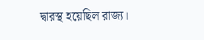দ্বারস্থ হয়েছিল রাজ্য।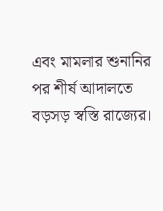এবং মামলার শুনানির পর শীর্ষ আদালতে বড়সড় স্বস্তি রাজ্যের।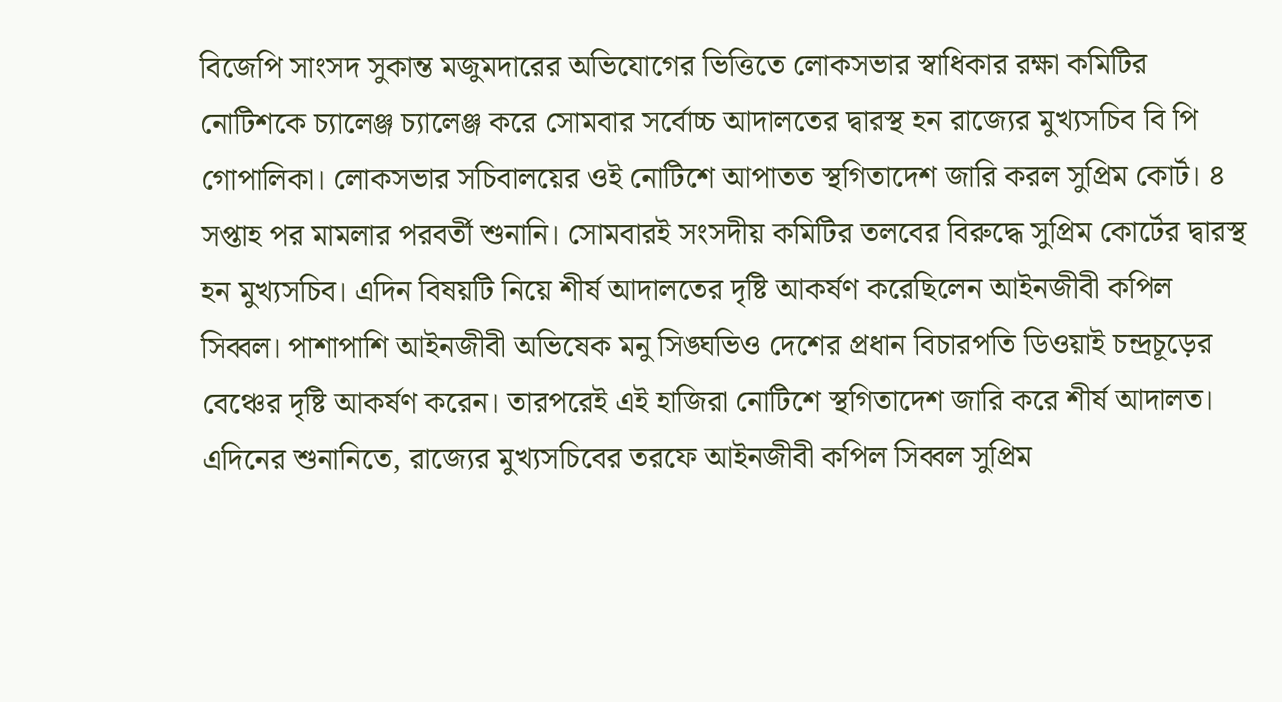বিজেপি সাংসদ সুকান্ত মজুমদারের অভিযোগের ভিত্তিতে লোকসভার স্বাধিকার রক্ষা কমিটির নোটিশকে চ্যালেঞ্জ চ্যালেঞ্জ করে সোমবার সর্বোচ্চ আদালতের দ্বারস্থ হন রাজ্যের মুখ্যসচিব বি পি গোপালিকা। লোকসভার সচিবালয়ের ওই নোটিশে আপাতত স্থগিতাদেশ জারি করল সুপ্রিম কোর্ট। ৪ সপ্তাহ পর মামলার পরবর্তী শুনানি। সোমবারই সংসদীয় কমিটির তলবের বিরুদ্ধে সুপ্রিম কোর্টের দ্বারস্থ হন মুখ্যসচিব। এদিন বিষয়টি নিয়ে শীর্ষ আদালতের দৃষ্টি আকর্ষণ করেছিলেন আইনজীবী কপিল সিব্বল। পাশাপাশি আইনজীবী অভিষেক মনু সিঙ্ঘভিও দেশের প্রধান বিচারপতি ডিওয়াই চন্দ্রচূড়ের বেঞ্চের দৃষ্টি আকর্ষণ করেন। তারপরেই এই হাজিরা নোটিশে স্থগিতাদেশ জারি করে শীর্ষ আদালত। এদিনের শুনানিতে, রাজ্যের মুখ্যসচিবের তরফে আইনজীবী কপিল সিব্বল সুপ্রিম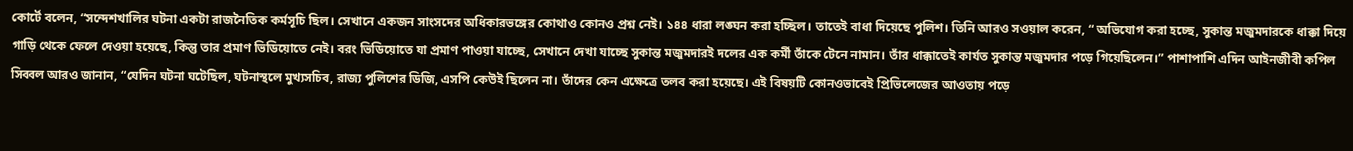কোর্টে বলেন, “সন্দেশখালির ঘটনা একটা রাজনৈতিক কর্মসূচি ছিল। সেখানে একজন সাংসদের অধিকারভঙ্গের কোথাও কোনও প্রশ্ন নেই। ১৪৪ ধারা লঙ্ঘন করা হচ্ছিল। তাতেই বাধা দিয়েছে পুলিশ। তিনি আরও সওয়াল করেন, “ অভিযোগ করা হচ্ছে, সুকান্ত মজুমদারকে ধাক্কা দিয়ে গাড়ি থেকে ফেলে দেওয়া হয়েছে, কিন্তু তার প্রমাণ ভিডিয়োতে নেই। বরং ভিডিয়োতে যা প্রমাণ পাওয়া যাচ্ছে, সেখানে দেখা যাচ্ছে সুকান্ত মজুমদারই দলের এক কর্মী তাঁকে টেনে নামান। তাঁর ধাক্কাতেই কার্যত সুকান্ত মজুমদার পড়ে গিয়েছিলেন।” পাশাপাশি এদিন আইনজীবী কপিল সিব্বল আরও জানান, “যেদিন ঘটনা ঘটেছিল, ঘটনাস্থলে মুখ্যসচিব, রাজ্য পুলিশের ডিজি, এসপি কেউই ছিলেন না। তাঁদের কেন এক্ষেত্রে তলব করা হয়েছে। এই বিষয়টি কোনওভাবেই প্রিভিলেজের আওতায় পড়ে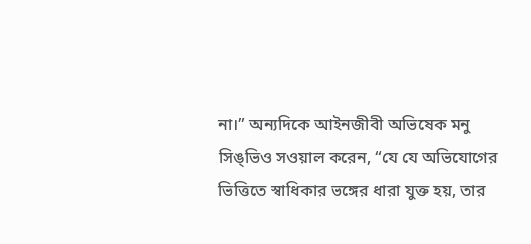না।” অন্যদিকে আইনজীবী অভিষেক মনু সিঙ্ভিও সওয়াল করেন, “যে যে অভিযোগের ভিত্তিতে স্বাধিকার ভঙ্গের ধারা যুক্ত হয়, তার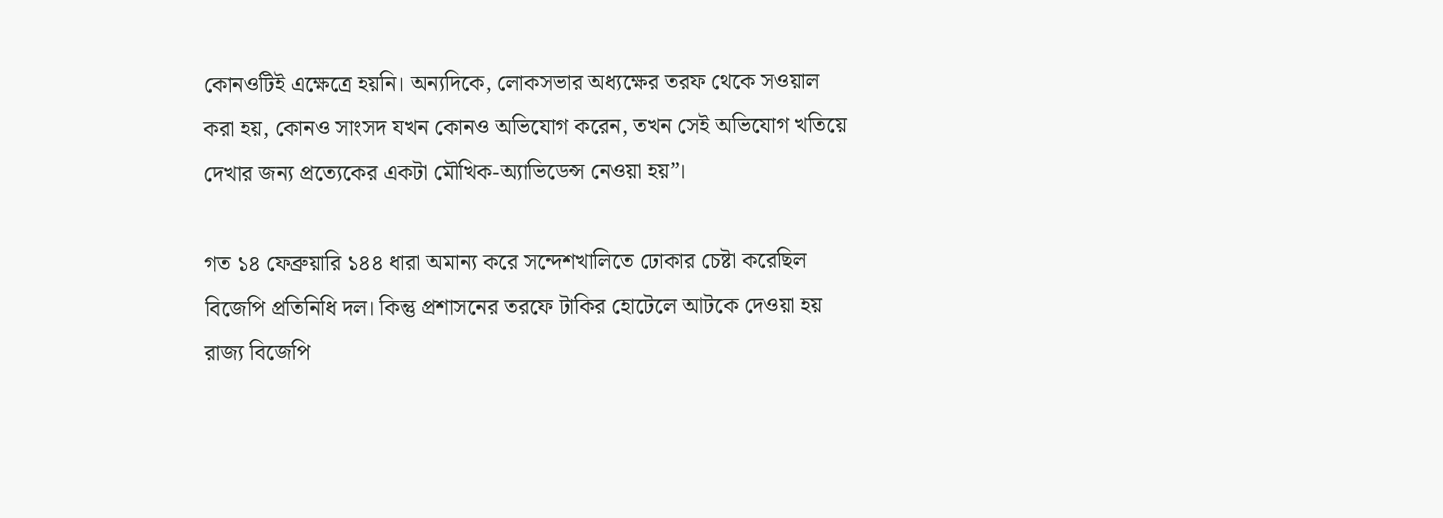কোনওটিই এক্ষেত্রে হয়নি। অন্যদিকে, লোকসভার অধ্যক্ষের তরফ থেকে সওয়াল করা হয়, কোনও সাংসদ যখন কোনও অভিযোগ করেন, তখন সেই অভিযোগ খতিয়ে দেখার জন্য প্রত্যেকের একটা মৌখিক-অ্যাভিডেন্স নেওয়া হয়”।

গত ১৪ ফেব্রুয়ারি ১৪৪ ধারা অমান্য করে সন্দেশখালিতে ঢোকার চেষ্টা করেছিল বিজেপি প্রতিনিধি দল। কিন্তু প্রশাসনের তরফে টাকির হোটেলে আটকে দেওয়া হয় রাজ্য বিজেপি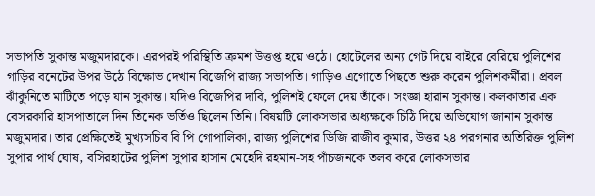সভাপতি সুকান্ত মজুমদারকে। এরপরই পরিস্থিতি ক্রমশ উত্তপ্ত হয়ে ওঠে। হোটেলের অন্য গেট দিয়ে বাইরে বেরিয়ে পুলিশের গাড়ির বনেটের উপর উঠে বিক্ষোভ দেখান বিজেপি রাজ্য সভাপতি। গাড়িও এগোতে পিছতে শুরু করেন পুলিশকর্মীরা। প্রবল ঝাঁকুনিতে মাটিতে পড়ে যান সুকান্ত। যদিও বিজেপির দাবি, পুলিশই ফেলে দেয় তাঁকে। সংজ্ঞা হারান সুকান্ত। কলকাতার এক বেসরকারি হাসপাতালে দিন তিনেক ভর্তিও ছিলেন তিনি। বিষয়টি লোকসভার অধ্যক্ষকে চিঠি দিয়ে অভিযোগ জানান সুকান্ত মজুমদার। তার প্রেক্ষিতেই মুখ্যসচিব বি পি গোপালিকা, রাজ্য পুলিশের ডিজি রাজীব কুমার, উত্তর ২৪ পরগনার অতিরিক্ত পুলিশ সুপার পার্থ ঘোষ, বসিরহাটের পুলিশ সুপার হাসান মেহেদি রহমান-সহ পাঁচজনকে তলব করে লোকসভার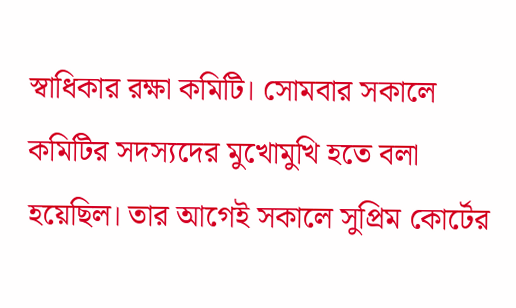স্বাধিকার রক্ষা কমিটি। সোমবার সকালে কমিটির সদস্যদের মুখোমুখি হতে বলা হয়েছিল। তার আগেই সকালে সুপ্রিম কোর্টের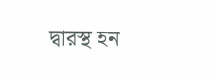দ্বারস্থ হন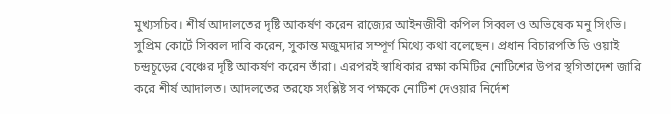মুখ্যসচিব। শীর্ষ আদালতের দৃষ্টি আকর্ষণ করেন রাজ্যের আইনজীবী কপিল সিব্বল ও অভিষেক মনু সিংভি। সুপ্রিম কোর্টে সিব্বল দাবি করেন, সুকান্ত মজুমদার সম্পূর্ণ মিথ্যে কথা বলেছেন। প্রধান বিচারপতি ডি ওয়াই চন্দ্রচূড়ের বেঞ্চের দৃষ্টি আকর্ষণ করেন তাঁরা। এরপরই স্বাধিকার রক্ষা কমিটির নোটিশের উপর স্থগিতাদেশ জারি করে শীর্ষ আদালত। আদলতের তরফে সংশ্লিষ্ট সব পক্ষকে নোটিশ দেওয়ার নির্দেশ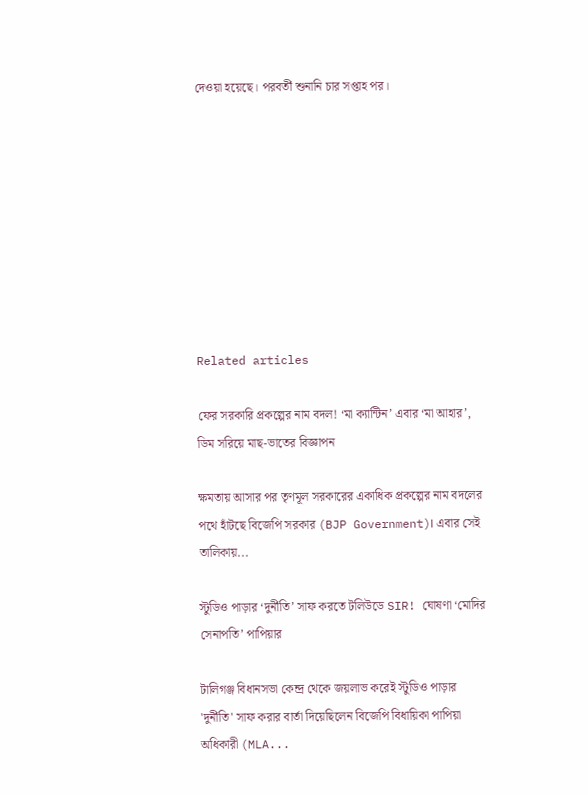দেওয়া হয়েছে। পরবর্তী শুনানি চার সপ্তাহ পর।









Related articles

ফের সরকারি প্রকল্পের নাম বদল! ‘মা ক্যান্টিন’ এবার ‘মা আহার’, ডিম সরিয়ে মাছ-ভাতের বিজ্ঞাপন

ক্ষমতায় আসার পর তৃণমূল সরকারের একাধিক প্রকল্পের নাম বদলের পথে হাঁটছে বিজেপি সরকার (BJP Government)। এবার সেই তালিকায়...

স্টুডিও পাড়ার ‘দুর্নীতি’ সাফ করতে টলিউডে SIR! ঘোষণা ‘মোদির সেনাপতি’ পাপিয়ার

টালিগঞ্জ বিধানসভা কেন্দ্র থেকে জয়লাভ করেই স্টুডিও পাড়ার 'দুর্নীতি' সাফ করার বার্তা দিয়েছিলেন বিজেপি বিধায়িকা পাপিয়া অধিকারী (MLA...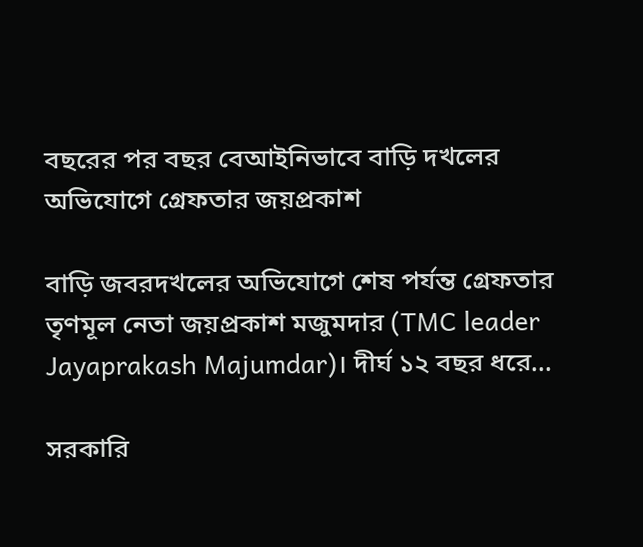বছরের পর বছর বেআইনিভাবে বাড়ি দখলের অভিযোগে গ্রেফতার জয়প্রকাশ

বাড়ি জবরদখলের অভিযোগে শেষ পর্যন্ত গ্রেফতার তৃণমূল নেতা জয়প্রকাশ মজুমদার (TMC leader Jayaprakash Majumdar)। দীর্ঘ ১২ বছর ধরে...

সরকারি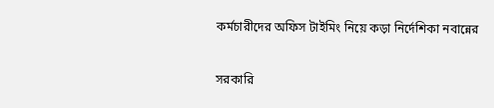কর্মচারীদের অফিস টাইমিং নিয়ে কড়া নির্দেশিকা নবান্নের

সরকারি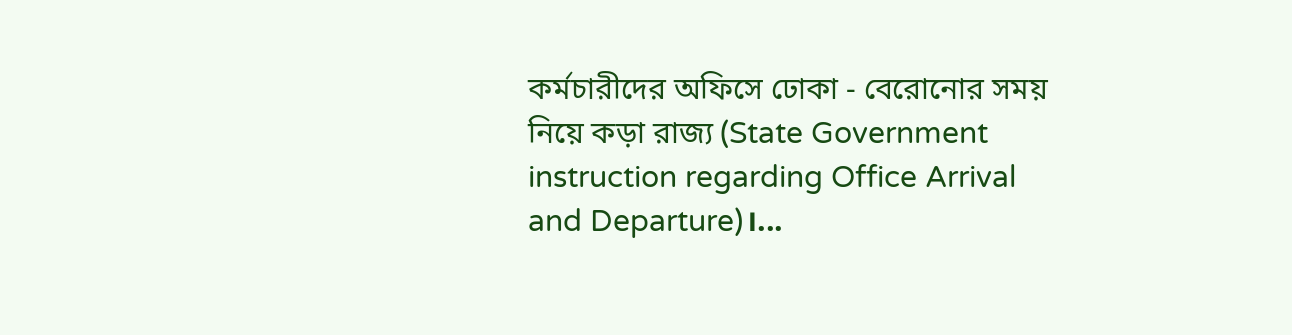কর্মচারীদের অফিসে ঢোকা - বেরোনোর সময় নিয়ে কড়া রাজ্য (State Government instruction regarding Office Arrival and Departure)।...